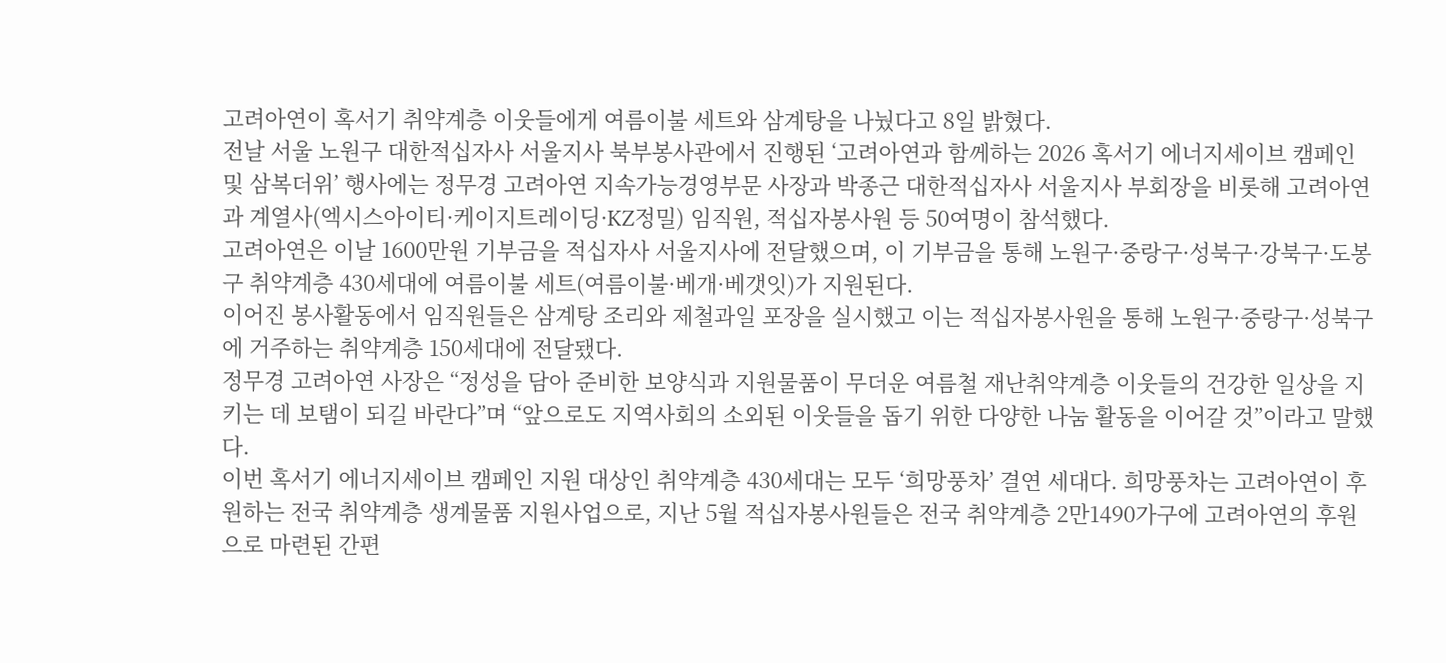고려아연이 혹서기 취약계층 이웃들에게 여름이불 세트와 삼계탕을 나눴다고 8일 밝혔다.
전날 서울 노원구 대한적십자사 서울지사 북부봉사관에서 진행된 ‘고려아연과 함께하는 2026 혹서기 에너지세이브 캠페인 및 삼복더위’ 행사에는 정무경 고려아연 지속가능경영부문 사장과 박종근 대한적십자사 서울지사 부회장을 비롯해 고려아연과 계열사(엑시스아이티·케이지트레이딩·KZ정밀) 임직원, 적십자봉사원 등 50여명이 참석했다.
고려아연은 이날 1600만원 기부금을 적십자사 서울지사에 전달했으며, 이 기부금을 통해 노원구·중랑구·성북구·강북구·도봉구 취약계층 430세대에 여름이불 세트(여름이불·베개·베갯잇)가 지원된다.
이어진 봉사활동에서 임직원들은 삼계탕 조리와 제철과일 포장을 실시했고 이는 적십자봉사원을 통해 노원구·중랑구·성북구에 거주하는 취약계층 150세대에 전달됐다.
정무경 고려아연 사장은 “정성을 담아 준비한 보양식과 지원물품이 무더운 여름철 재난취약계층 이웃들의 건강한 일상을 지키는 데 보탬이 되길 바란다”며 “앞으로도 지역사회의 소외된 이웃들을 돕기 위한 다양한 나눔 활동을 이어갈 것”이라고 말했다.
이번 혹서기 에너지세이브 캠페인 지원 대상인 취약계층 430세대는 모두 ‘희망풍차’ 결연 세대다. 희망풍차는 고려아연이 후원하는 전국 취약계층 생계물품 지원사업으로, 지난 5월 적십자봉사원들은 전국 취약계층 2만1490가구에 고려아연의 후원으로 마련된 간편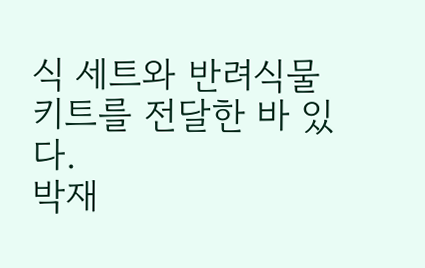식 세트와 반려식물 키트를 전달한 바 있다.
박재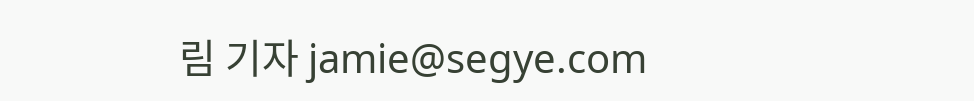림 기자 jamie@segye.com